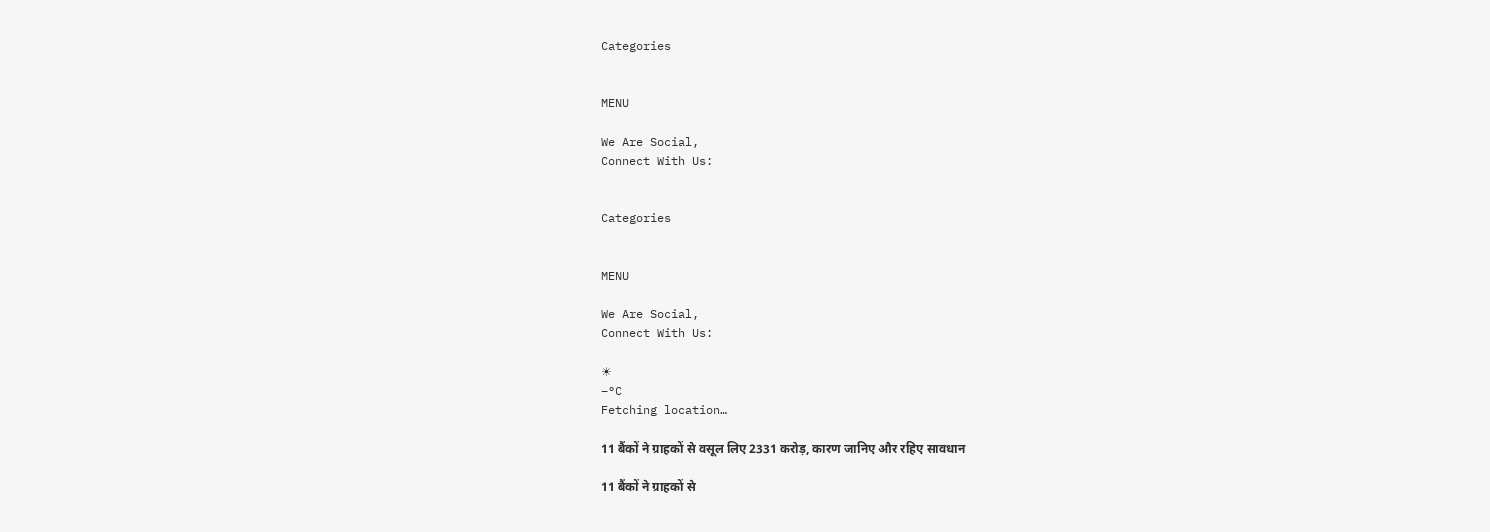Categories


MENU

We Are Social,
Connect With Us:


Categories


MENU

We Are Social,
Connect With Us:

☀
–°C
Fetching location…

11 बैंकों ने ग्राहकों से वसूल लिए 2331 करोड़, कारण जानिए और रहिए सावधान

11 बैंकों ने ग्राहकों से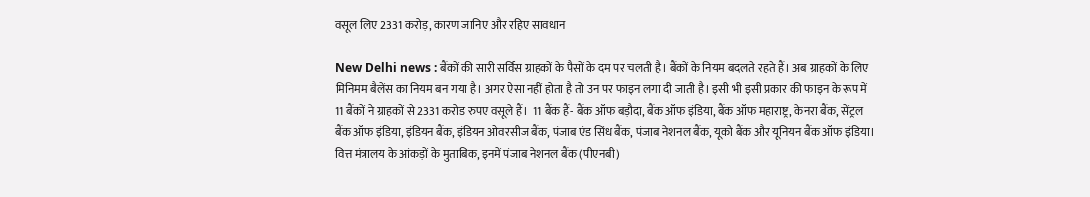वसूल लिए 2331 करोड़, कारण जानिए और रहिए सावधान

New Delhi news : बैंकों की सारी सर्विस ग्राहकों के पैसों के दम पर चलती है। बैंकों के नियम बदलते रहते हैं। अब ग्राहकों के लिए मिनिमम बैलेंस का नियम बन गया है। अगर ऐसा नहीं होता है तो उन पर फाइन लगा दी जाती है। इसी भी इसी प्रकार की फाइन के रूप में 11 बैंकों ने ग्राहकों से 2331 करोड रुपए वसूले हैं।  11 बैंक हैं- बैंक ऑफ बड़ौदा, बैंक ऑफ इंडिया, बैंक ऑफ महाराष्ट्र, केनरा बैंक, सेंट्रल बैंक ऑफ इंडिया, इंडियन बैंक, इंडियन ओवरसीज बैंक, पंजाब एंड सिंध बैंक, पंजाब नेशनल बैंक, यूको बैंक और यूनियन बैंक ऑफ इंडिया। वित्त मंत्रालय के आंकड़ों के मुताबिक, इनमें पंजाब नेशनल बैंक (पीएनबी)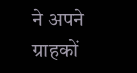ने अपने ग्राहकों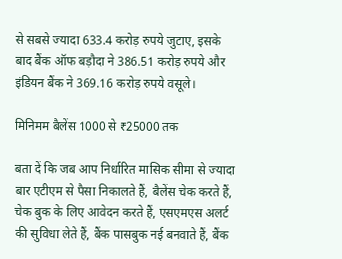से सबसे ज्यादा 633.4 करोड़ रुपये जुटाए, इसके बाद बैंक ऑफ बड़ौदा ने 386.51 करोड़ रुपये और इंडियन बैंक ने 369.16 करोड़ रुपये वसूले।

मिनिमम बैलेंस 1000 से ₹25000 तक

बता दें कि जब आप निर्धारित मासिक सीमा से ज्यादा बार एटीएम से पैसा निकालते हैं, बैलेंस चेक करते हैं, चेक बुक के लिए आवेदन करते हैं, एसएमएस अलर्ट की सुविधा लेते हैं, बैंक पासबुक नई बनवाते हैं, बैंक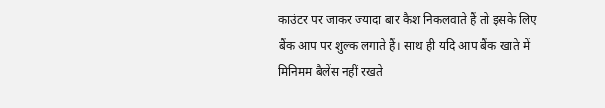काउंटर पर जाकर ज्यादा बार कैश निकलवाते हैं तो इसके लिए बैंक आप पर शुल्क लगाते हैं। साथ ही यदि आप बैंक खाते में मिनिमम बैलेंस नहीं रखते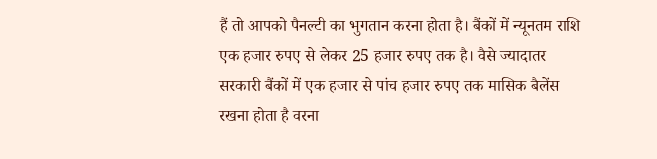हैं तो आपको पैनल्टी का भुगतान करना होता है। बैंकों में न्यूनतम राशि एक हजार रुपए से लेकर 25 हजार रुपए तक है। वैसे ज्यादातर सरकारी बैंकों में एक हजार से पांच हजार रुपए तक मासिक बैलेंस रखना होता है वरना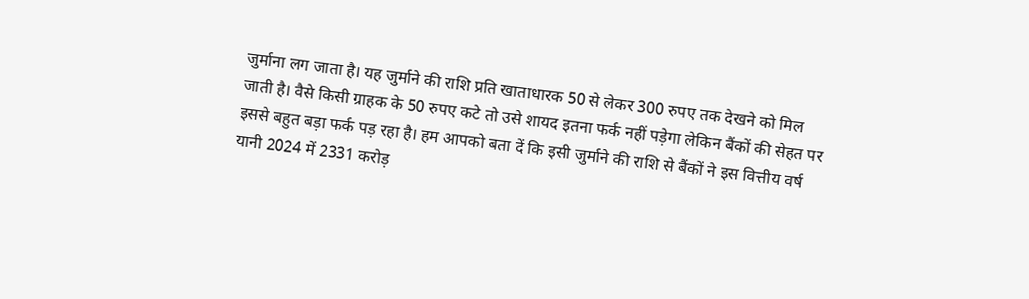जुर्माना लग जाता है। यह जुर्माने की राशि प्रति खाताधारक 50 से लेकर 300 रुपए तक देखने को मिल जाती है। वैसे किसी ग्राहक के 50 रुपए कटे तो उसे शायद इतना फर्क नहीं पड़ेगा लेकिन बैंकों की सेहत पर इससे बहुत बड़ा फर्क पड़ रहा है। हम आपको बता दें कि इसी जुर्माने की राशि से बैंकों ने इस वित्तीय वर्ष यानी 2024 में 2331 करोड़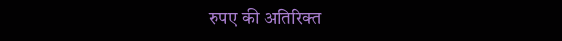रुपए की अतिरिक्त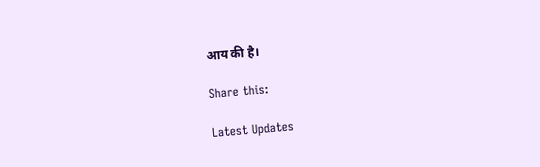आय की है।

Share this:

Latest Updates